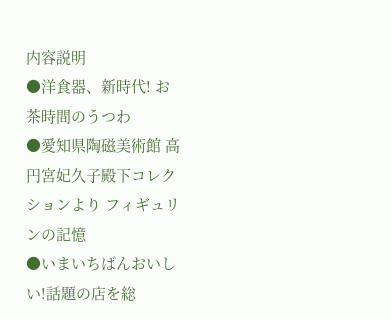内容説明
●洋食器、新時代! お茶時間のうつわ
●愛知県陶磁美術館 高円宮妃久子殿下コレクションより フィギュリンの記憶
●いまいちばんおいしい!話題の店を総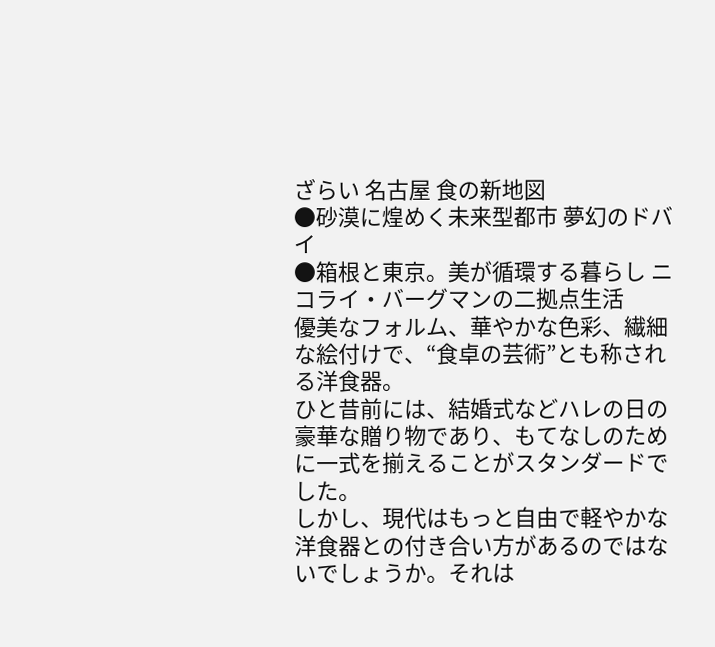ざらい 名古屋 食の新地図
●砂漠に煌めく未来型都市 夢幻のドバイ
●箱根と東京。美が循環する暮らし ニコライ・バーグマンの二拠点生活
優美なフォルム、華やかな色彩、繊細な絵付けで、“食卓の芸術”とも称される洋食器。
ひと昔前には、結婚式などハレの日の豪華な贈り物であり、もてなしのために一式を揃えることがスタンダードでした。
しかし、現代はもっと自由で軽やかな洋食器との付き合い方があるのではないでしょうか。それは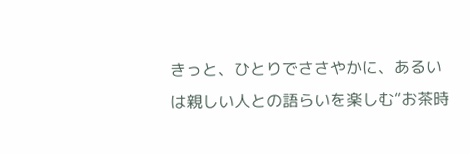きっと、ひとりでささやかに、あるいは親しい人との語らいを楽しむ“お茶時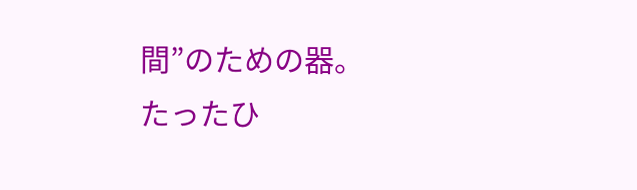間”のための器。
たったひ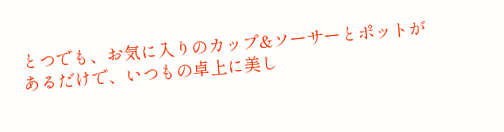とつでも、お気に入りのカップ&ソーサーとポットがあるだけで、いつもの卓上に美し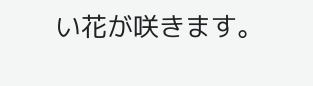い花が咲きます。